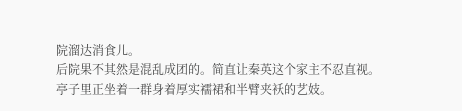院溜达消食儿。
后院果不其然是混乱成团的。简直让秦英这个家主不忍直视。
亭子里正坐着一群身着厚实襦裙和半臂夹袄的艺妓。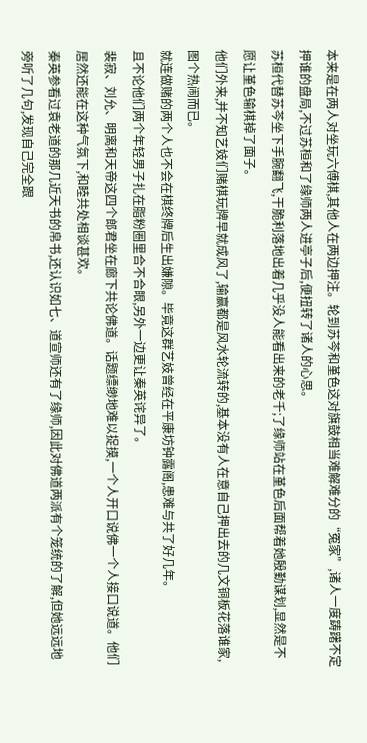本来是在两人对坐玩六傅棋,其他人在两边押注。轮到苏芩和堇色这对旗鼓相当难解难分的“冤家”,诸人一度踌躇不定押谁的盘局,不过苏桓和了缘师两人进亭子后,便扭转了诸人的心思。
苏桓代替苏芩坐下手腕翻飞,干脆利落地出着几乎没人能看出来的老千;了缘师站在堇色后面帮着她殷勤谋划,显然是不愿让堇色输棋掉了面子。
他们外来,并不知艺妓们赌棋玩牌早就成风了,输赢都是风水轮流转的,基本没有人在意自己押出去的几文铜板花落谁家,图个热闹而已。
就连做赌的两个人也不会在棋终牌后生出嫌隙。毕竟这群艺妓曾经在平康坊钟露阁,患难与共了好几年。
且不论他们两个年轻男子扎在脂粉圈里合不合眼,另外一边更让秦英诧异了。
裴寂、刘允、明离和天帝这四个郎君坐在廊下共论佛道。话题缥缈地难以捉摸,一个人开口说佛一个人接口说道。他们居然还能在这种气氛下,和睦共处相谈甚欢。
秦英参看过袁老道的那几近天书的帛书,还认识如七、道宣师还有了缘师,因此对佛道两派有个笼统的了解,但她远远地旁听了几句,发现自己完全跟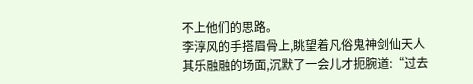不上他们的思路。
李淳风的手搭眉骨上,眺望着凡俗鬼神剑仙天人其乐融融的场面,沉默了一会儿才扼腕道:“过去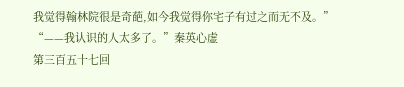我觉得翰林院很是奇葩,如今我觉得你宅子有过之而无不及。”
“——我认识的人太多了。”秦英心虚
第三百五十七回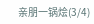亲朋一锅烩(3/4)